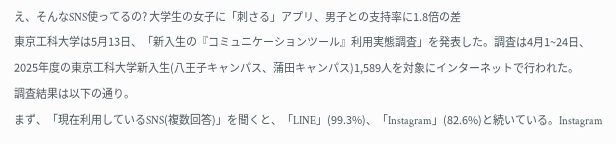え、そんなSNS使ってるの? 大学生の女子に「刺さる」アプリ、男子との支持率に1.8倍の差
東京工科大学は5月13日、「新⼊⽣の『コミュニケーションツール』利⽤実態調査」を発表した。調査は4⽉1~24⽇、2025年度の東京⼯科⼤学新⼊⽣(⼋王⼦キャンパス、蒲⽥キャンパス)1,589人を対象にインターネットで行われた。
調査結果は以下の通り。
まず、「現在利用しているSNS(複数回答)」を聞くと、「LINE」(99.3%)、「Instagram」(82.6%)と続いている。Instagram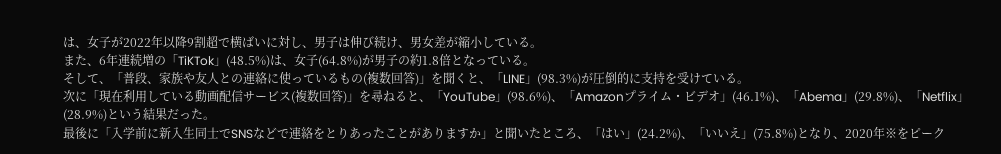は、女子が2022年以降9割超で横ばいに対し、男子は伸び続け、男女差が縮小している。
また、6年連続増の「TiKTok」(48.5%)は、女子(64.8%)が男子の約1.8倍となっている。
そして、「普段、家族や友人との連絡に使っているもの(複数回答)」を聞くと、「LINE」(98.3%)が圧倒的に支持を受けている。
次に「現在利用している動画配信サービス(複数回答)」を尋ねると、「YouTube」(98.6%)、「Amazonプライム・ビデオ」(46.1%)、「Abema」(29.8%)、「Netflix」(28.9%)という結果だった。
最後に「入学前に新入生同士でSNSなどで連絡をとりあったことがありますか」と聞いたところ、「はい」(24.2%)、「いいえ」(75.8%)となり、2020年※をピーク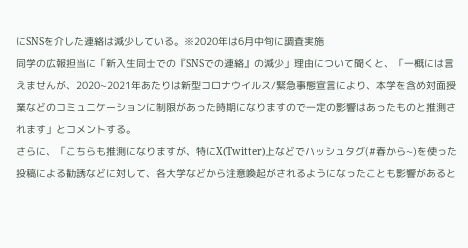にSNSを介した連絡は減少している。※2020年は6月中旬に調査実施
同学の広報担当に「新入生同士での『SNSでの連絡』の減少」理由について聞くと、「一概には言えませんが、2020~2021年あたりは新型コロナウイルス/緊急事態宣言により、本学を含め対面授業などのコミュニケーションに制限があった時期になりますので一定の影響はあったものと推測されます」とコメントする。
さらに、「こちらも推測になりますが、特にX(Twitter)上などでハッシュタグ(#春から~)を使った投稿による勧誘などに対して、各大学などから注意喚起がされるようになったことも影響があると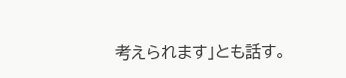考えられます」とも話す。